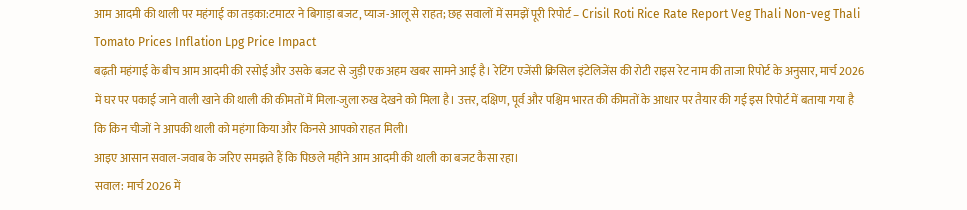आम आदमी की थाली पर महंगाई का तड़का:टमाटर ने बिगाड़ा बजट, प्याज-आलू से राहत; छह सवालों में समझें पूरी रिपोर्ट – Crisil Roti Rice Rate Report Veg Thali Non-veg Thali Tomato Prices Inflation Lpg Price Impact
बढ़ती महंगाई के बीच आम आदमी की रसोई और उसके बजट से जुड़ी एक अहम खबर सामने आई है। रेटिंग एजेंसी क्रिसिल इंटेलिजेंस की रोटी राइस रेट नाम की ताजा रिपोर्ट के अनुसार, मार्च 2026 में घर पर पकाई जाने वाली खाने की थाली की कीमतों में मिला-जुला रुख देखने को मिला है। उत्तर, दक्षिण, पूर्व और पश्चिम भारत की कीमतों के आधार पर तैयार की गई इस रिपोर्ट में बताया गया है कि किन चीजों ने आपकी थाली को महंगा किया और किनसे आपको राहत मिली।
आइए आसान सवाल-जवाब के जरिए समझते हैं कि पिछले महीने आम आदमी की थाली का बजट कैसा रहा।
सवाल: मार्च 2026 में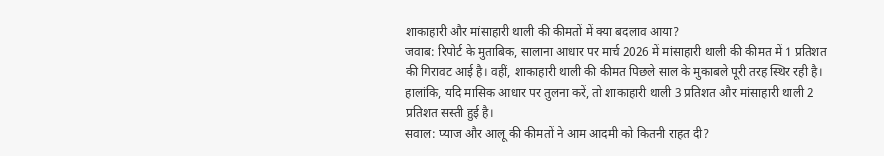शाकाहारी और मांसाहारी थाली की कीमतों में क्या बदलाव आया?
जवाब: रिपोर्ट के मुताबिक, सालाना आधार पर मार्च 2026 में मांसाहारी थाली की कीमत में 1 प्रतिशत की गिरावट आई है। वहीं, शाकाहारी थाली की कीमत पिछले साल के मुकाबले पूरी तरह स्थिर रही है। हालांकि, यदि मासिक आधार पर तुलना करें, तो शाकाहारी थाली 3 प्रतिशत और मांसाहारी थाली 2 प्रतिशत सस्ती हुई है।
सवाल: प्याज और आलू की कीमतों ने आम आदमी को कितनी राहत दी?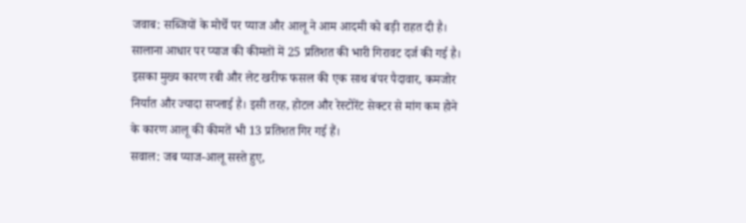जवाब: सब्जियों के मोर्चे पर प्याज और आलू ने आम आदमी को बड़ी राहत दी है। सालाना आधार पर प्याज की कीमतों में 25 प्रतिशत की भारी गिरावट दर्ज की गई है। इसका मुख्य कारण रबी और लेट खरीफ फसल की एक साथ बंपर पैदावार, कमजोर निर्यात और ज्यादा सप्लाई है। इसी तरह, होटल और रेस्टोरेंट सेक्टर से मांग कम होने के कारण आलू की कीमतें भी 13 प्रतिशत गिर गई हैं।
सवाल: जब प्याज-आलू सस्ते हुए,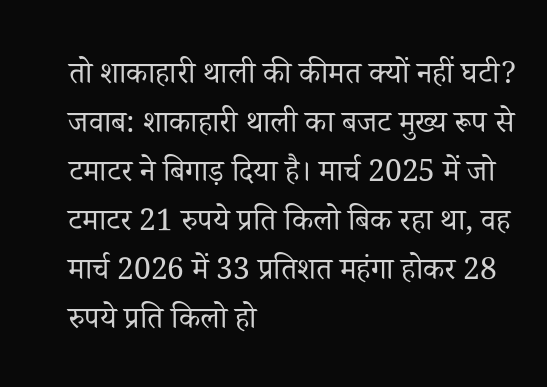तो शाकाहारी थाली की कीमत क्यों नहीं घटी?
जवाब: शाकाहारी थाली का बजट मुख्य रूप से टमाटर ने बिगाड़ दिया है। मार्च 2025 में जो टमाटर 21 रुपये प्रति किलो बिक रहा था, वह मार्च 2026 में 33 प्रतिशत महंगा होकर 28 रुपये प्रति किलो हो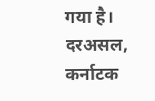गया है। दरअसल, कर्नाटक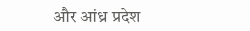और आंध्र प्रदेश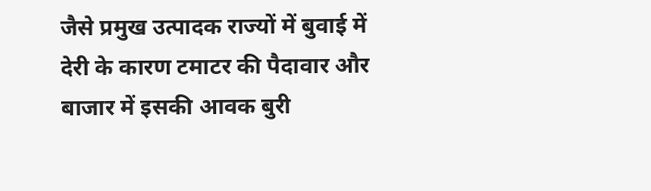जैसे प्रमुख उत्पादक राज्यों में बुवाई में देरी के कारण टमाटर की पैदावार और बाजार में इसकी आवक बुरी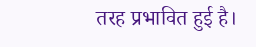तरह प्रभावित हुई है।